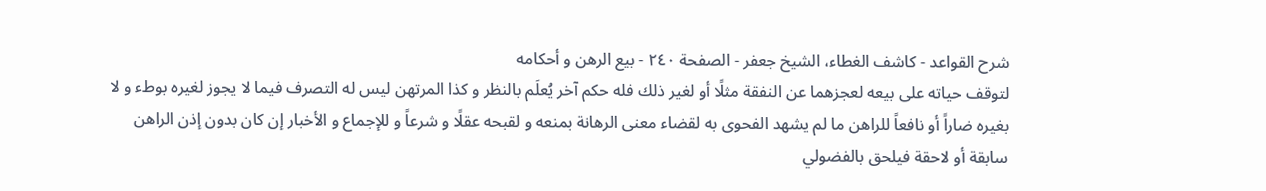شرح القواعد - كاشف الغطاء، الشيخ جعفر - الصفحة ٢٤٠ - بيع الرهن و أحكامه
لتوقف حياته على بيعه لعجزهما عن النفقة مثلًا أو لغير ذلك فله حكم آخر يُعلَم بالنظر و كذا المرتهن ليس له التصرف فيما لا يجوز لغيره بوطء و لا بغيره ضاراً أو نافعاً للراهن ما لم يشهد الفحوى به لقضاء معنى الرهانة بمنعه و لقبحه عقلًا و شرعاً و للإجماع و الأخبار إن كان بدون إذن الراهن سابقة أو لاحقة فيلحق بالفضولي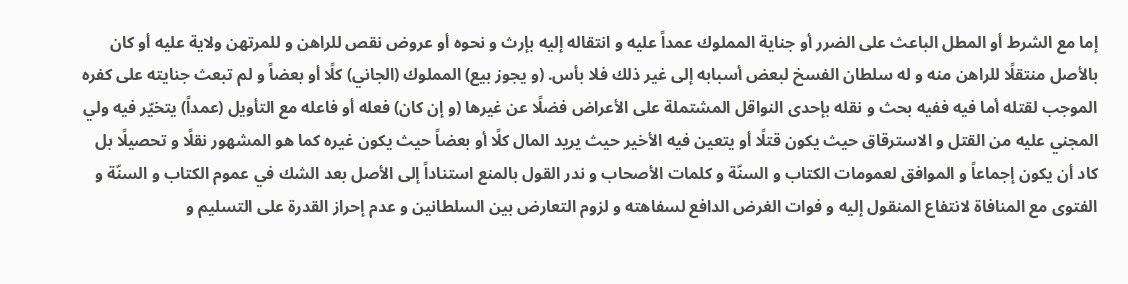إما مع الشرط أو المطل الباعث على الضرر أو جناية المملوك عمداً عليه و انتقاله إليه بإرث و نحوه أو عروض نقص للراهن و للمرتهن ولاية عليه أو كان بالأصل منتقلًا للراهن منه و له سلطان الفسخ لبعض أسبابه إلى غير ذلك فلا بأس. (و يجوز بيع) المملوك (الجاني) كلًا أو بعضاً و لم تبعث جنايته على كفره الموجب لقتله أما فيه ففيه بحث و نقله بإحدى النواقل المشتملة على الأعراض فضلًا عن غيرها (و إن كان) فعله أو فاعله مع التأويل (عمداً) يتخيّر فيه ولي المجني عليه من القتل و الاسترقاق حيث يكون قتلًا أو يتعين فيه الأخير حيث يريد المال كلًا أو بعضاً حيث يكون غيره كما هو المشهور نقلًا و تحصيلًا بل كاد أن يكون إجماعاً و الموافق لعمومات الكتاب و السنّة و كلمات الأصحاب و ندر القول بالمنع استناداً إلى الأصل بعد الشك في عموم الكتاب و السنّة و الفتوى مع المنافاة لانتفاع المنقول إليه و فوات الغرض الدافع لسفاهته و لزوم التعارض بين السلطانين و عدم إحراز القدرة على التسليم و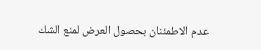عدم الاطمئنان بحصول العرض لمنع الشك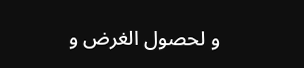و لحصول الغرض و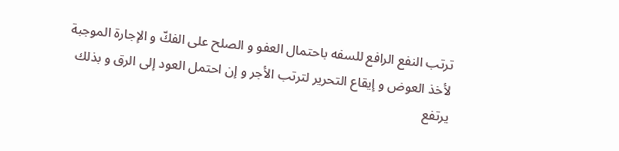ترتب النفع الرافع للسفه باحتمال العفو و الصلح على الفكّ و الإجارة الموجبة لأخذ العوض و إيقاع التحرير لترتب الأجر و إن احتمل العود إلى الرق و بذلك يرتفع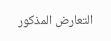التعارض المذكور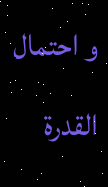و احتمال القدرة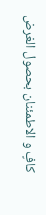كافٍ و الاطمئنان بحصول الغرض